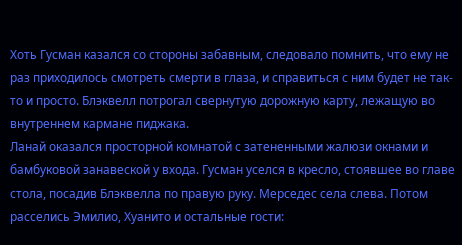Хоть Гусман казался со стороны забавным, следовало помнить, что ему не раз приходилось смотреть смерти в глаза, и справиться с ним будет не так-то и просто. Блэквелл потрогал свернутую дорожную карту, лежащую во внутреннем кармане пиджака.
Ланай оказался просторной комнатой с затененными жалюзи окнами и бамбуковой занавеской у входа. Гусман уселся в кресло, стоявшее во главе стола, посадив Блэквелла по правую руку. Мерседес села слева. Потом расселись Эмилио, Хуанито и остальные гости: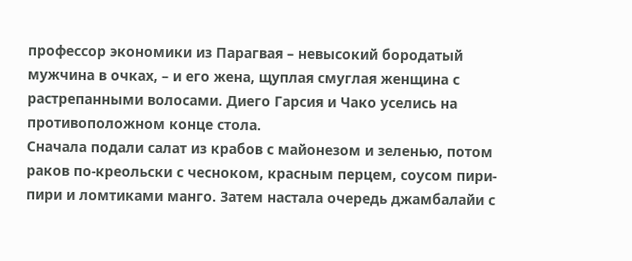профессор экономики из Парагвая – невысокий бородатый мужчина в очках, – и его жена, щуплая смуглая женщина с растрепанными волосами. Диего Гарсия и Чако уселись на противоположном конце стола.
Сначала подали салат из крабов с майонезом и зеленью, потом раков по-креольски с чесноком, красным перцем, соусом пири-пири и ломтиками манго. Затем настала очередь джамбалайи с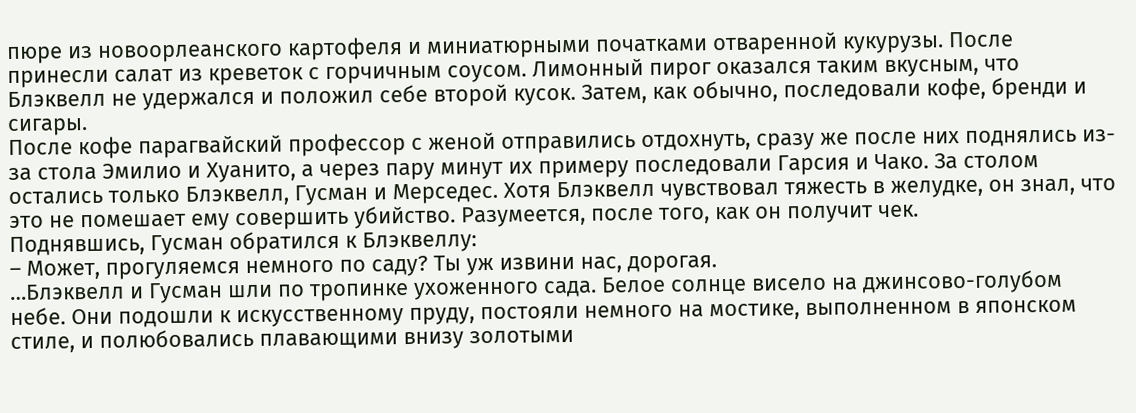пюре из новоорлеанского картофеля и миниатюрными початками отваренной кукурузы. После принесли салат из креветок с горчичным соусом. Лимонный пирог оказался таким вкусным, что Блэквелл не удержался и положил себе второй кусок. Затем, как обычно, последовали кофе, бренди и сигары.
После кофе парагвайский профессор с женой отправились отдохнуть, сразу же после них поднялись из-за стола Эмилио и Хуанито, а через пару минут их примеру последовали Гарсия и Чако. За столом остались только Блэквелл, Гусман и Мерседес. Хотя Блэквелл чувствовал тяжесть в желудке, он знал, что это не помешает ему совершить убийство. Разумеется, после того, как он получит чек.
Поднявшись, Гусман обратился к Блэквеллу:
– Может, прогуляемся немного по саду? Ты уж извини нас, дорогая.
…Блэквелл и Гусман шли по тропинке ухоженного сада. Белое солнце висело на джинсово-голубом небе. Они подошли к искусственному пруду, постояли немного на мостике, выполненном в японском стиле, и полюбовались плавающими внизу золотыми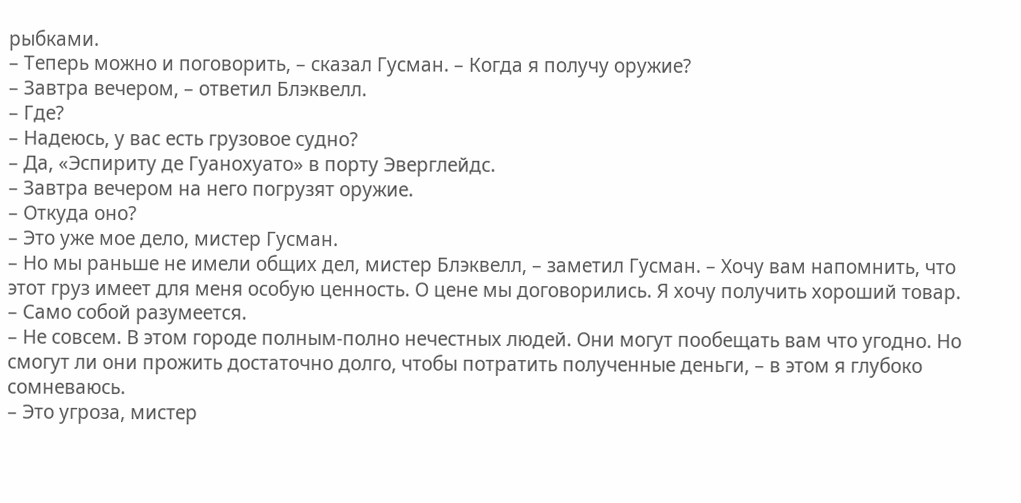рыбками.
– Теперь можно и поговорить, – сказал Гусман. – Когда я получу оружие?
– Завтра вечером, – ответил Блэквелл.
– Где?
– Надеюсь, у вас есть грузовое судно?
– Да, «Эспириту де Гуанохуато» в порту Эверглейдс.
– Завтра вечером на него погрузят оружие.
– Откуда оно?
– Это уже мое дело, мистер Гусман.
– Но мы раньше не имели общих дел, мистер Блэквелл, – заметил Гусман. – Хочу вам напомнить, что этот груз имеет для меня особую ценность. О цене мы договорились. Я хочу получить хороший товар.
– Само собой разумеется.
– Не совсем. В этом городе полным-полно нечестных людей. Они могут пообещать вам что угодно. Но смогут ли они прожить достаточно долго, чтобы потратить полученные деньги, – в этом я глубоко сомневаюсь.
– Это угроза, мистер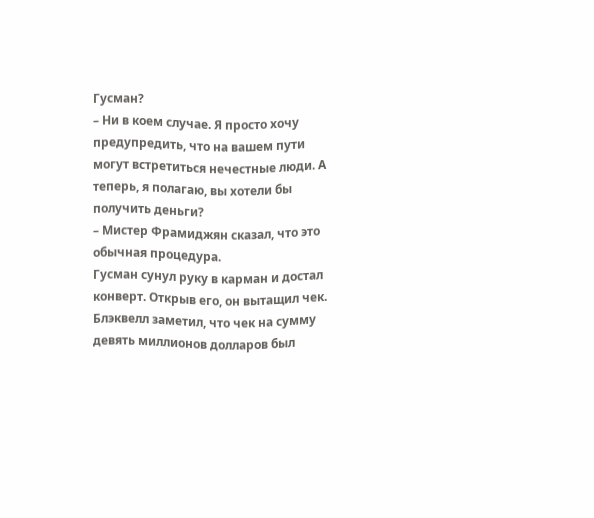Гусман?
– Ни в коем случае. Я просто хочу предупредить, что на вашем пути могут встретиться нечестные люди. А теперь, я полагаю, вы хотели бы получить деньги?
– Мистер Фрамиджян сказал, что это обычная процедура.
Гусман сунул руку в карман и достал конверт. Открыв его, он вытащил чек. Блэквелл заметил, что чек на сумму девять миллионов долларов был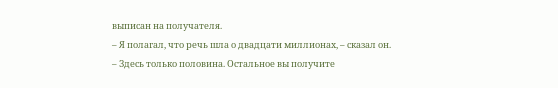выписан на получателя.
– Я полагал, что речь шла о двадцати миллионах, – сказал он.
– Здесь только половина. Остальное вы получите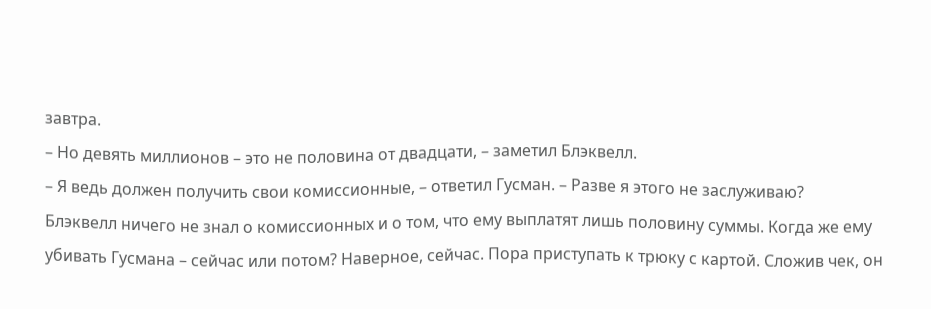завтра.
– Но девять миллионов – это не половина от двадцати, – заметил Блэквелл.
– Я ведь должен получить свои комиссионные, – ответил Гусман. – Разве я этого не заслуживаю?
Блэквелл ничего не знал о комиссионных и о том, что ему выплатят лишь половину суммы. Когда же ему убивать Гусмана – сейчас или потом? Наверное, сейчас. Пора приступать к трюку с картой. Сложив чек, он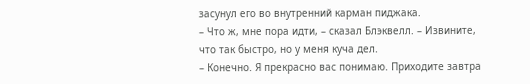засунул его во внутренний карман пиджака.
– Что ж, мне пора идти, – сказал Блэквелл. – Извините, что так быстро, но у меня куча дел.
– Конечно. Я прекрасно вас понимаю. Приходите завтра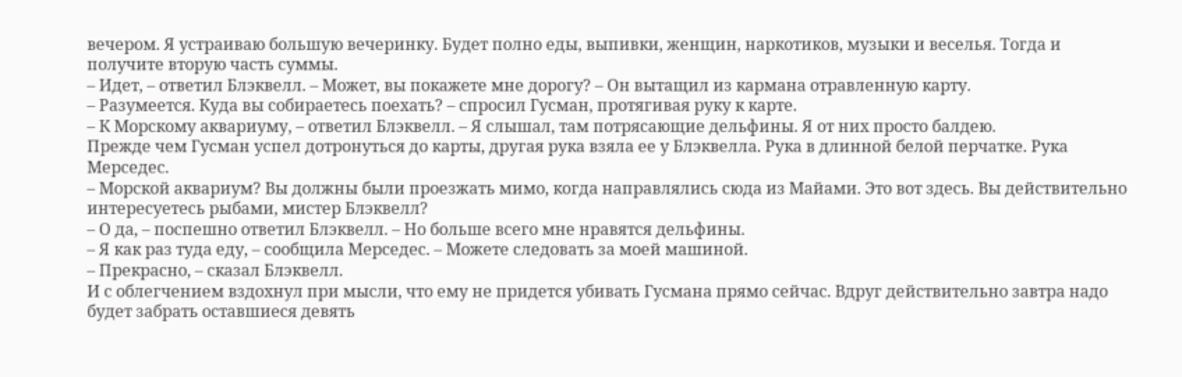вечером. Я устраиваю большую вечеринку. Будет полно еды, выпивки, женщин, наркотиков, музыки и веселья. Тогда и получите вторую часть суммы.
– Идет, – ответил Блэквелл. – Может, вы покажете мне дорогу? – Он вытащил из кармана отравленную карту.
– Разумеется. Куда вы собираетесь поехать? – спросил Гусман, протягивая руку к карте.
– К Морскому аквариуму, – ответил Блэквелл. – Я слышал, там потрясающие дельфины. Я от них просто балдею.
Прежде чем Гусман успел дотронуться до карты, другая рука взяла ее у Блэквелла. Рука в длинной белой перчатке. Рука Мерседес.
– Морской аквариум? Вы должны были проезжать мимо, когда направлялись сюда из Майами. Это вот здесь. Вы действительно интересуетесь рыбами, мистер Блэквелл?
– О да, – поспешно ответил Блэквелл. – Но больше всего мне нравятся дельфины.
– Я как раз туда еду, – сообщила Мерседес. – Можете следовать за моей машиной.
– Прекрасно, – сказал Блэквелл.
И с облегчением вздохнул при мысли, что ему не придется убивать Гусмана прямо сейчас. Вдруг действительно завтра надо будет забрать оставшиеся девять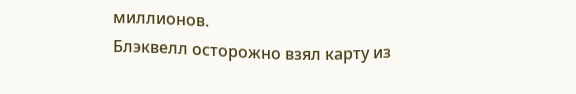миллионов.
Блэквелл осторожно взял карту из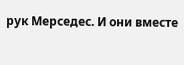рук Мерседес. И они вместе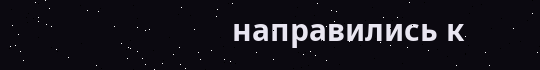направились к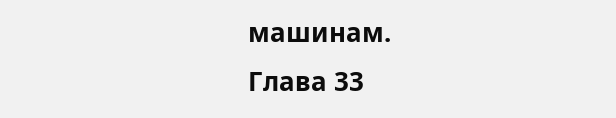машинам.
Глава 33